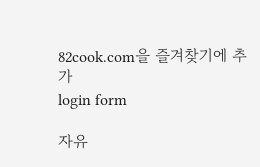82cook.com을 즐겨찾기에 추가
login form

자유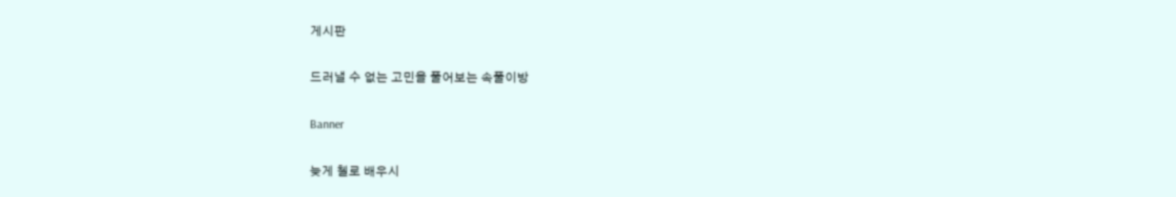게시판

드러낼 수 없는 고민을 풀어보는 속풀이방

Banner

늦게 첼로 배우시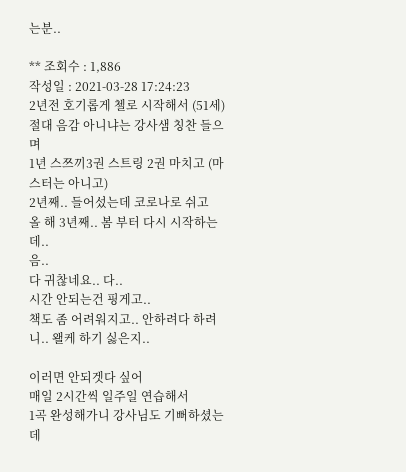는분..

** 조회수 : 1,886
작성일 : 2021-03-28 17:24:23
2년전 호기롭게 첼로 시작해서 (51세)
절대 음감 아니냐는 강사샘 칭찬 들으며
1년 스쯔끼3권 스트링 2권 마치고 (마스터는 아니고)
2년째.. 들어섰는데 코로나로 쉬고
올 해 3년째.. 봄 부터 다시 시작하는데..
음..
다 귀찮네요.. 다..
시간 안되는건 핑게고..
책도 좀 어려워지고.. 안하려다 하려니.. 왤케 하기 싫은지..

이러면 안되겟다 싶어
매일 2시간씩 일주일 연습해서
1곡 완성해가니 강사님도 기뻐하셨는데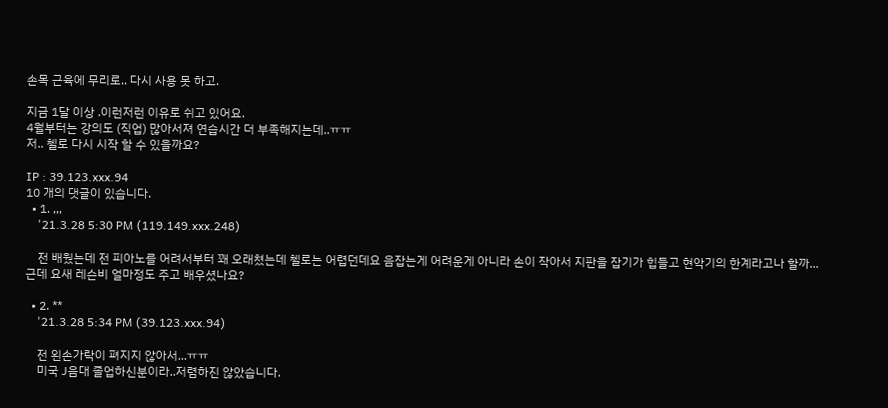손목 근육에 무리로.. 다시 사용 못 하고.

지금 1달 이상 .이런저런 이유로 쉬고 있어요.
4월부터는 강의도 (직업) 많아서져 연습시간 더 부족해지는데..ㅠㅠ
저.. 첼로 다시 시작 할 수 있을까요?

IP : 39.123.xxx.94
10 개의 댓글이 있습니다.
  • 1. ,,,
    '21.3.28 5:30 PM (119.149.xxx.248)

    전 배웠는데 전 피아노를 어려서부터 꽤 오래쳤는데 첼로는 어렵던데요 음잡는게 어려운게 아니라 손이 작아서 지판을 잡기가 힙들고 현악기의 한계라고나 할까...근데 요새 레슨비 얼마정도 주고 배우셨나요?

  • 2. **
    '21.3.28 5:34 PM (39.123.xxx.94)

    전 왼손가락이 펴지지 않아서...ㅠㅠ
    미국 J음대 졸업하신분이라..저렴하진 않았습니다.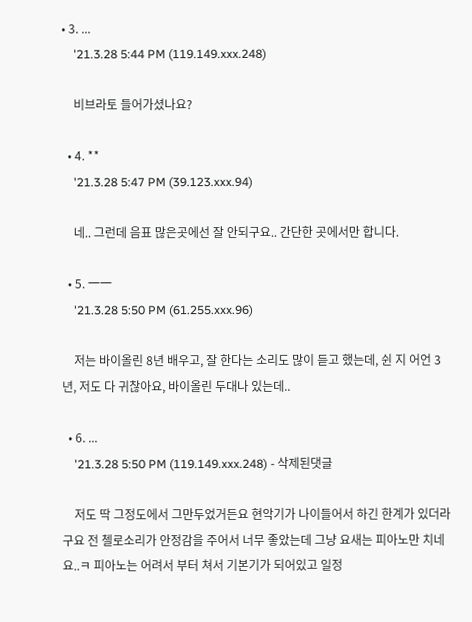• 3. ...
    '21.3.28 5:44 PM (119.149.xxx.248)

    비브라토 들어가셨나요?

  • 4. **
    '21.3.28 5:47 PM (39.123.xxx.94)

    네.. 그런데 음표 많은곳에선 잘 안되구요.. 간단한 곳에서만 합니다.

  • 5. 一一
    '21.3.28 5:50 PM (61.255.xxx.96)

    저는 바이올린 8년 배우고, 잘 한다는 소리도 많이 듣고 했는데, 쉰 지 어언 3년, 저도 다 귀찮아요, 바이올린 두대나 있는데..

  • 6. ...
    '21.3.28 5:50 PM (119.149.xxx.248) - 삭제된댓글

    저도 딱 그정도에서 그만두었거든요 현악기가 나이들어서 하긴 한계가 있더라구요 전 첼로소리가 안정감을 주어서 너무 좋았는데 그냥 요새는 피아노만 치네요..ㅋ 피아노는 어려서 부터 쳐서 기본기가 되어있고 일정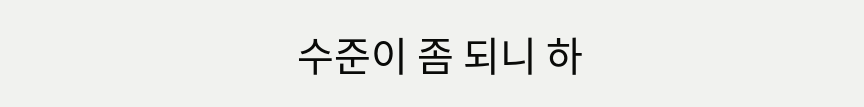수준이 좀 되니 하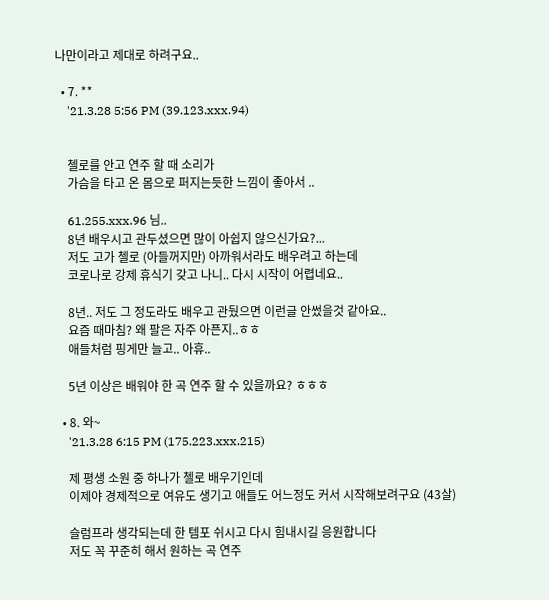나만이라고 제대로 하려구요..

  • 7. **
    '21.3.28 5:56 PM (39.123.xxx.94)


    첼로를 안고 연주 할 때 소리가
    가슴을 타고 온 몸으로 퍼지는듯한 느낌이 좋아서 ..

    61.255.xxx.96 님..
    8년 배우시고 관두셨으면 많이 아쉽지 않으신가요?...
    저도 고가 첼로 (아들꺼지만) 아까워서라도 배우려고 하는데
    코로나로 강제 휴식기 갖고 나니.. 다시 시작이 어렵네요..

    8년.. 저도 그 정도라도 배우고 관뒀으면 이런글 안썼을것 같아요..
    요즘 때마침? 왜 팔은 자주 아픈지..ㅎㅎ
    애들처럼 핑게만 늘고.. 아휴..

    5년 이상은 배워야 한 곡 연주 할 수 있을까요? ㅎㅎㅎ

  • 8. 와~
    '21.3.28 6:15 PM (175.223.xxx.215)

    제 평생 소원 중 하나가 첼로 배우기인데
    이제야 경제적으로 여유도 생기고 애들도 어느정도 커서 시작해보려구요 (43살)

    슬럼프라 생각되는데 한 템포 쉬시고 다시 힘내시길 응원합니다
    저도 꼭 꾸준히 해서 원하는 곡 연주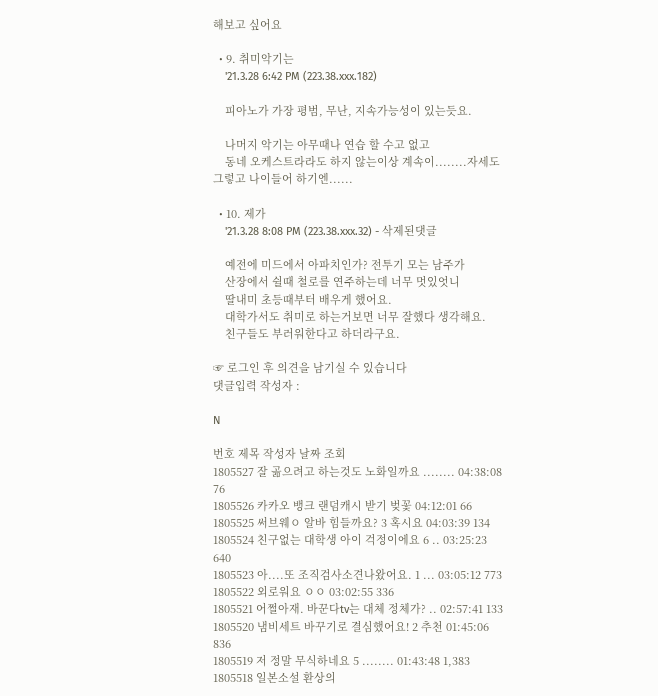해보고 싶어요

  • 9. 취미악기는
    '21.3.28 6:42 PM (223.38.xxx.182)

    피아노가 가장 평범, 무난, 지속가능성이 있는듯요.

    나머지 악기는 아무때나 연습 할 수고 없고
    동네 오케스트라라도 하지 않는이상 계속이........자세도 그렇고 나이들어 하기엔......

  • 10. 제가
    '21.3.28 8:08 PM (223.38.xxx.32) - 삭제된댓글

    예전에 미드에서 아파치인가? 전투기 모는 남주가
    산장에서 쉴때 철로를 연주하는데 너무 멋있엇니
    딸내미 초등때부터 배우게 했어요.
    대학가서도 취미로 하는거보면 너무 잘했다 생각해요.
    친구들도 부러워한다고 하더라구요.

☞ 로그인 후 의견을 남기실 수 있습니다
댓글입력 작성자 :

N

번호 제목 작성자 날짜 조회
1805527 잘 곪으려고 하는것도 노화일까요 ........ 04:38:08 76
1805526 카카오 뱅크 랜덤캐시 받기 벚꽃 04:12:01 66
1805525 써브웨ㅇ 알바 힘들까요? 3 혹시요 04:03:39 134
1805524 친구없는 대학생 아이 걱정이에요 6 .. 03:25:23 640
1805523 아....또 조직검사소견나왔어요. 1 ... 03:05:12 773
1805522 외로워요 ㅇㅇ 03:02:55 336
1805521 어쩔아재. 바꾼다tv는 대체 정체가? .. 02:57:41 133
1805520 냄비세트 바꾸기로 결심했어요! 2 추천 01:45:06 836
1805519 저 정말 무식하네요 5 ........ 01:43:48 1,383
1805518 일본소설 환상의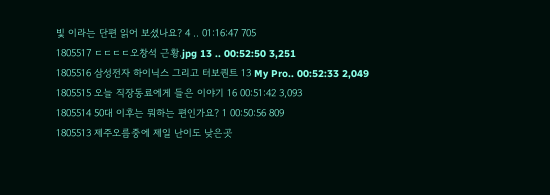빛 이라는 단편 읽어 보셨나요? 4 .. 01:16:47 705
1805517 ㄷㄷㄷㄷ오창석 근황.jpg 13 .. 00:52:50 3,251
1805516 삼성전자 하이닉스 그리고 터보퀀트 13 My Pro.. 00:52:33 2,049
1805515 오늘 직장동료에게 들은 이야기 16 00:51:42 3,093
1805514 50대 이후는 뭐하는 편인가요? 1 00:50:56 809
1805513 제주오름중에 제일 난이도 낮은곳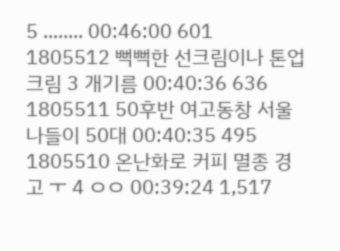5 ........ 00:46:00 601
1805512 뻑뻑한 선크림이나 톤업크림 3 개기름 00:40:36 636
1805511 50후반 여고동창 서울나들이 50대 00:40:35 495
1805510 온난화로 커피 멸종 경고 ㅜ 4 ㅇㅇ 00:39:24 1,517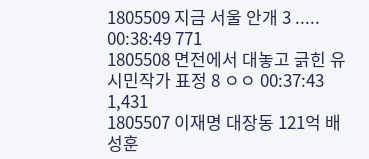1805509 지금 서울 안개 3 ..... 00:38:49 771
1805508 면전에서 대놓고 긁힌 유시민작가 표정 8 ㅇㅇ 00:37:43 1,431
1805507 이재명 대장동 121억 배성훈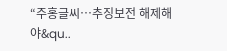“주홍글씨…추징보전 해제해야&qu..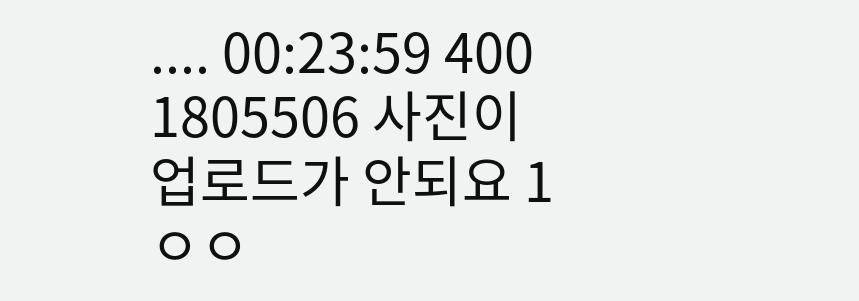.... 00:23:59 400
1805506 사진이 업로드가 안되요 1 ㅇㅇ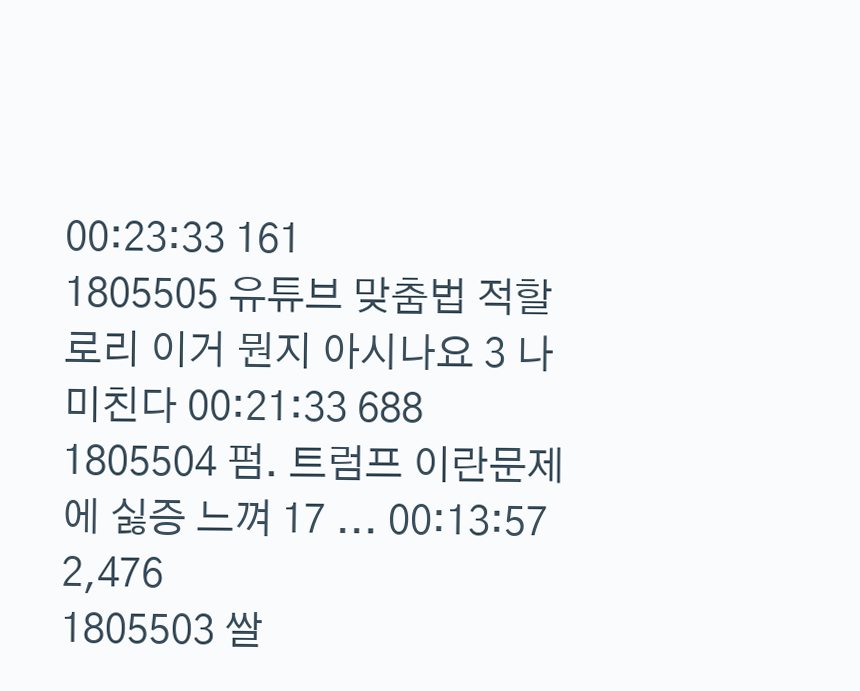00:23:33 161
1805505 유튜브 맞춤법 적할로리 이거 뭔지 아시나요 3 나 미친다 00:21:33 688
1805504 펌. 트럼프 이란문제에 싫증 느껴 17 ... 00:13:57 2,476
1805503 쌀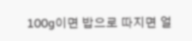100g이면 밥으로 따지면 얼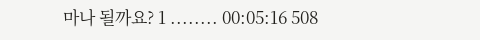마나 될까요? 1 ........ 00:05:16 508